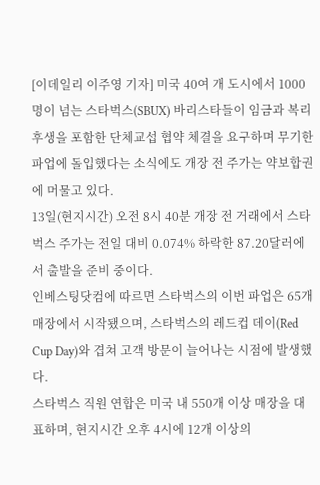[이데일리 이주영 기자] 미국 40여 개 도시에서 1000명이 넘는 스타벅스(SBUX) 바리스타들이 임금과 복리후생을 포함한 단체교섭 협약 체결을 요구하며 무기한 파업에 돌입했다는 소식에도 개장 전 주가는 약보합권에 머물고 있다.
13일(현지시간) 오전 8시 40분 개장 전 거래에서 스타벅스 주가는 전일 대비 0.074% 하락한 87.20달러에서 출발을 준비 중이다.
인베스팅닷컴에 따르면 스타벅스의 이번 파업은 65개 매장에서 시작됐으며, 스타벅스의 레드컵 데이(Red Cup Day)와 겹쳐 고객 방문이 늘어나는 시점에 발생했다.
스타벅스 직원 연합은 미국 내 550개 이상 매장을 대표하며, 현지시간 오후 4시에 12개 이상의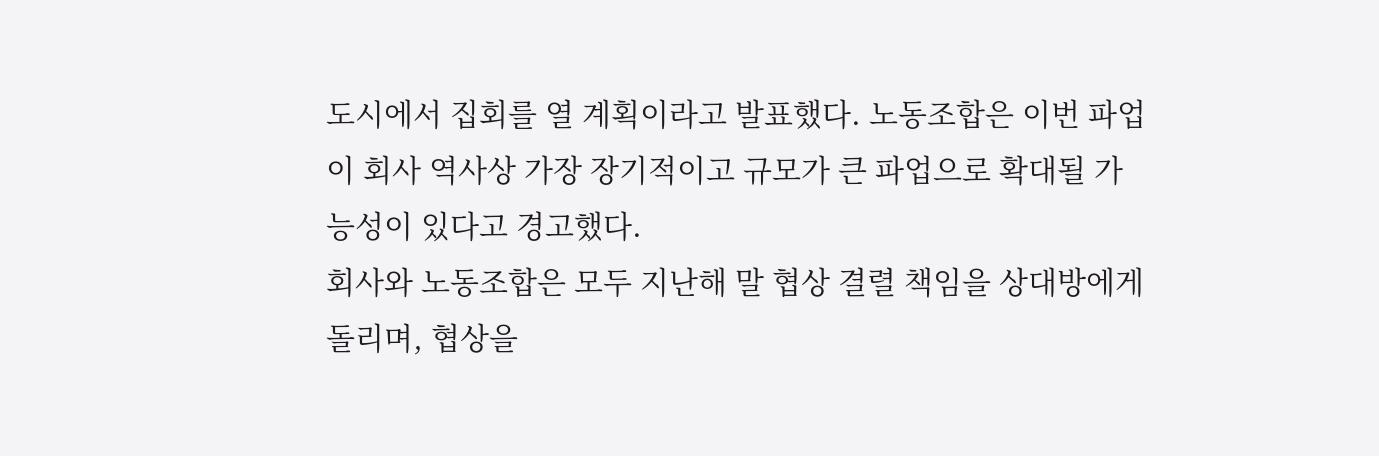도시에서 집회를 열 계획이라고 발표했다. 노동조합은 이번 파업이 회사 역사상 가장 장기적이고 규모가 큰 파업으로 확대될 가능성이 있다고 경고했다.
회사와 노동조합은 모두 지난해 말 협상 결렬 책임을 상대방에게 돌리며, 협상을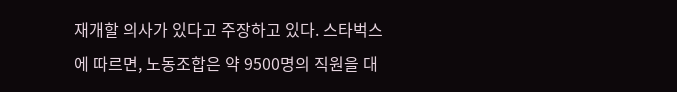재개할 의사가 있다고 주장하고 있다. 스타벅스에 따르면, 노동조합은 약 9500명의 직원을 대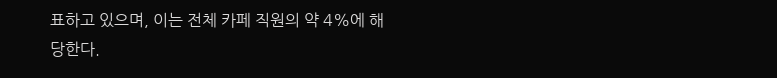표하고 있으며, 이는 전체 카페 직원의 약 4%에 해당한다.